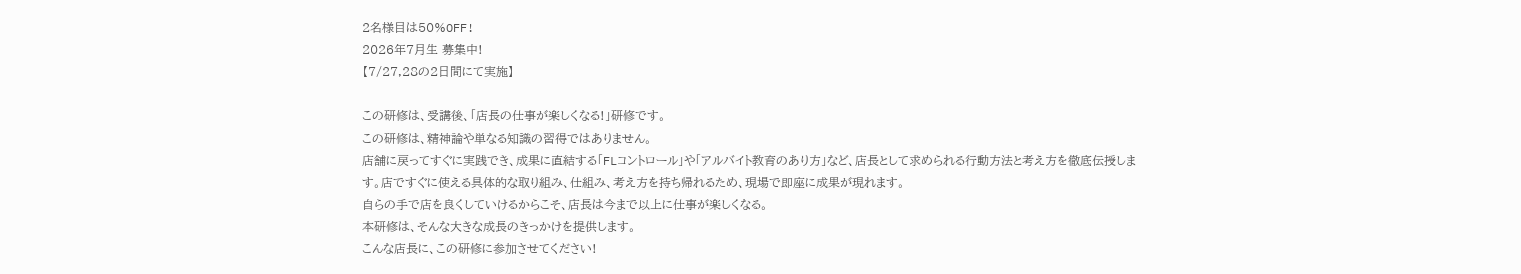2名様目は50%OFF!
2026年7月生 募集中!
【7/27,28の2日間にて実施】

この研修は、受講後、「店長の仕事が楽しくなる!」研修です。
この研修は、精神論や単なる知識の習得ではありません。
店舗に戻ってすぐに実践でき、成果に直結する「FLコントロール」や「アルバイト教育のあり方」など、店長として求められる行動方法と考え方を徹底伝授します。店ですぐに使える具体的な取り組み、仕組み、考え方を持ち帰れるため、現場で即座に成果が現れます。
自らの手で店を良くしていけるからこそ、店長は今まで以上に仕事が楽しくなる。
本研修は、そんな大きな成長のきっかけを提供します。
こんな店長に、この研修に参加させてください!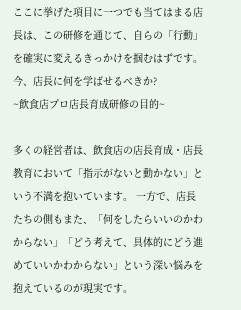ここに挙げた項目に一つでも当てはまる店長は、この研修を通じて、自らの「行動」を確実に変えるきっかけを掴むはずです。
今、店長に何を学ばせるべきか?
~飲食店プロ店長育成研修の目的~

多くの経営者は、飲食店の店長育成・店長教育において「指示がないと動かない」という不満を抱いています。 一方で、店長たちの側もまた、「何をしたらいいのかわからない」「どう考えて、具体的にどう進めていいかわからない」という深い悩みを抱えているのが現実です。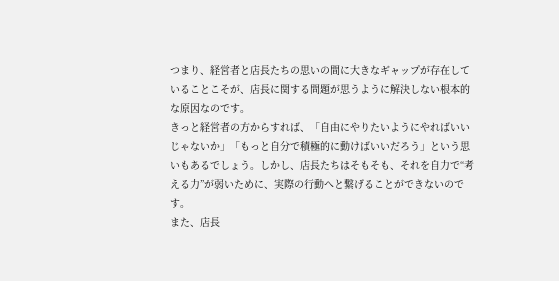つまり、経営者と店長たちの思いの間に大きなギャップが存在していることこそが、店長に関する問題が思うように解決しない根本的な原因なのです。
きっと経営者の方からすれば、「自由にやりたいようにやればいいじゃないか」「もっと自分で積極的に動けばいいだろう」という思いもあるでしょう。しかし、店長たちはそもそも、それを自力で“考える力”が弱いために、実際の行動へと繋げることができないのです。
また、店長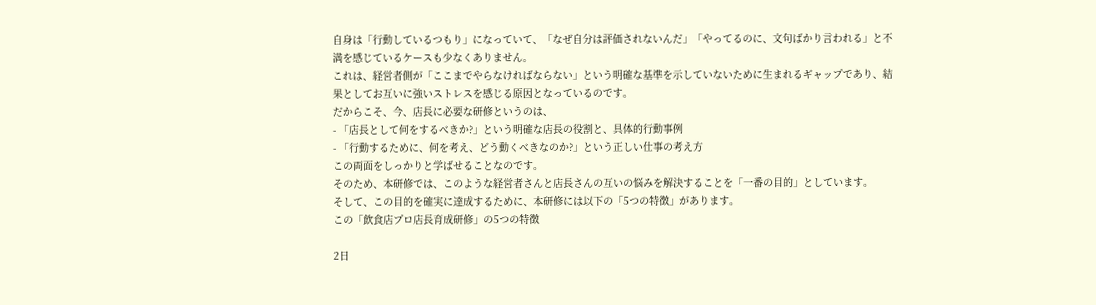自身は「行動しているつもり」になっていて、「なぜ自分は評価されないんだ」「やってるのに、文句ばかり言われる」と不満を感じているケースも少なくありません。
これは、経営者側が「ここまでやらなければならない」という明確な基準を示していないために生まれるギャップであり、結果としてお互いに強いストレスを感じる原因となっているのです。
だからこそ、今、店長に必要な研修というのは、
- 「店長として何をするべきか?」という明確な店長の役割と、具体的行動事例
- 「行動するために、何を考え、どう動くべきなのか?」という正しい仕事の考え方
この両面をしっかりと学ばせることなのです。
そのため、本研修では、このような経営者さんと店長さんの互いの悩みを解決することを「一番の目的」としています。
そして、この目的を確実に達成するために、本研修には以下の「5つの特徴」があります。
この「飲食店プロ店長育成研修」の5つの特徴

2日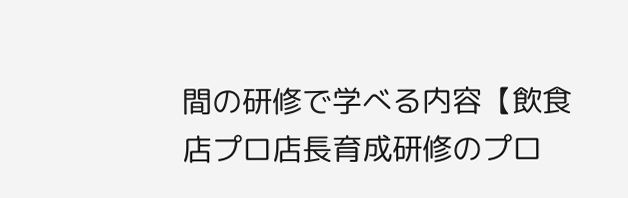間の研修で学べる内容【飲食店プロ店長育成研修のプロ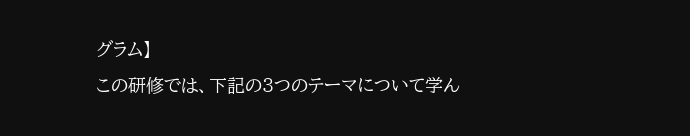グラム】
この研修では、下記の3つのテーマについて学ん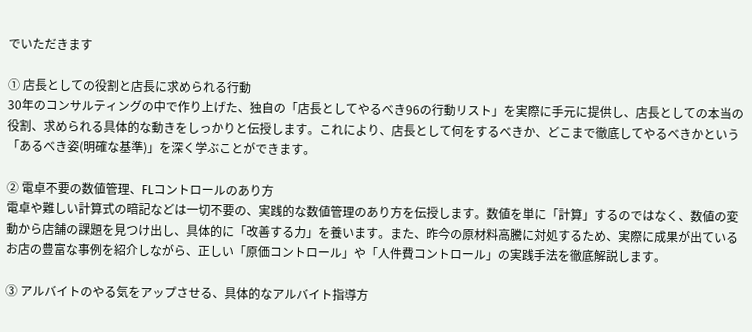でいただきます

① 店長としての役割と店長に求められる行動
30年のコンサルティングの中で作り上げた、独自の「店長としてやるべき96の行動リスト」を実際に手元に提供し、店長としての本当の役割、求められる具体的な動きをしっかりと伝授します。これにより、店長として何をするべきか、どこまで徹底してやるべきかという「あるべき姿(明確な基準)」を深く学ぶことができます。

② 電卓不要の数値管理、FLコントロールのあり方
電卓や難しい計算式の暗記などは一切不要の、実践的な数値管理のあり方を伝授します。数値を単に「計算」するのではなく、数値の変動から店舗の課題を見つけ出し、具体的に「改善する力」を養います。また、昨今の原材料高騰に対処するため、実際に成果が出ているお店の豊富な事例を紹介しながら、正しい「原価コントロール」や「人件費コントロール」の実践手法を徹底解説します。

③ アルバイトのやる気をアップさせる、具体的なアルバイト指導方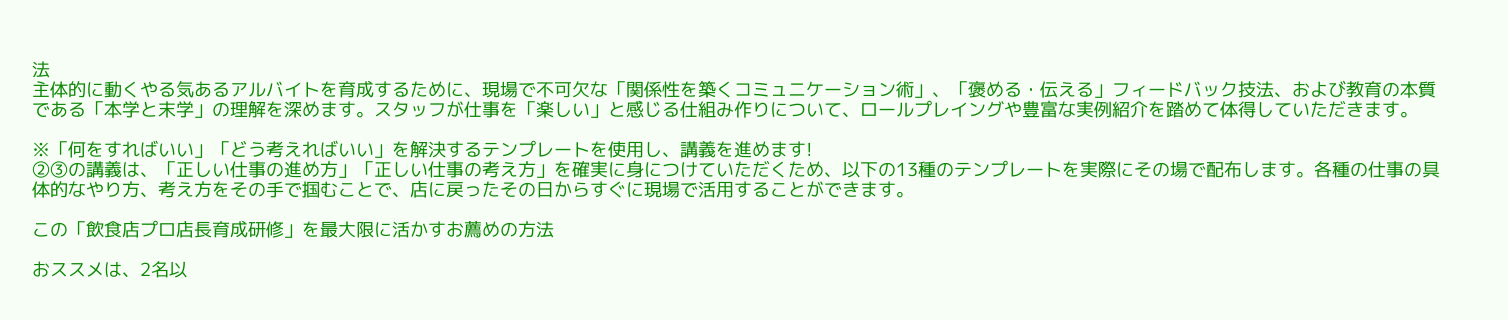法
主体的に動くやる気あるアルバイトを育成するために、現場で不可欠な「関係性を築くコミュニケーション術」、「褒める・伝える」フィードバック技法、および教育の本質である「本学と末学」の理解を深めます。スタッフが仕事を「楽しい」と感じる仕組み作りについて、ロールプレイングや豊富な実例紹介を踏めて体得していただきます。

※「何をすればいい」「どう考えればいい」を解決するテンプレートを使用し、講義を進めます!
②③の講義は、「正しい仕事の進め方」「正しい仕事の考え方」を確実に身につけていただくため、以下の13種のテンプレートを実際にその場で配布します。各種の仕事の具体的なやり方、考え方をその手で掴むことで、店に戻ったその日からすぐに現場で活用することができます。

この「飲食店プロ店長育成研修」を最大限に活かすお薦めの方法

おススメは、2名以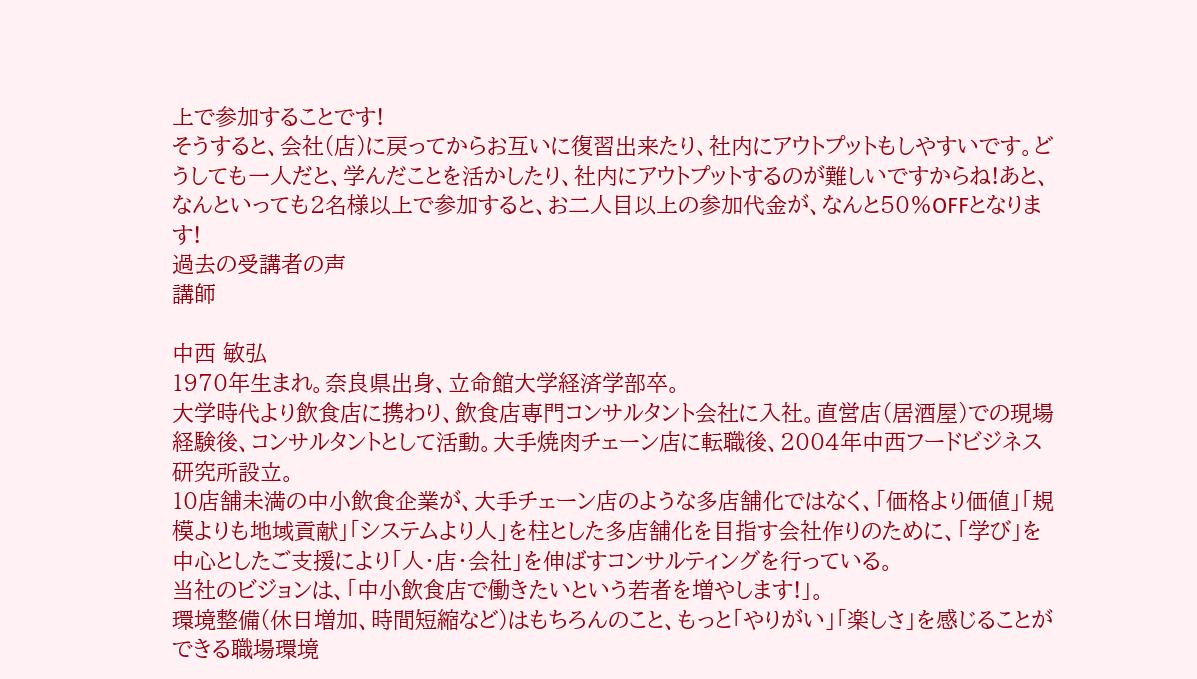上で参加することです!
そうすると、会社(店)に戻ってからお互いに復習出来たり、社内にアウトプットもしやすいです。どうしても一人だと、学んだことを活かしたり、社内にアウトプットするのが難しいですからね!あと、なんといっても2名様以上で参加すると、お二人目以上の参加代金が、なんと50%OFFとなります!
過去の受講者の声
講師

中西 敏弘
1970年生まれ。奈良県出身、立命館大学経済学部卒。
大学時代より飲食店に携わり、飲食店専門コンサルタント会社に入社。直営店(居酒屋)での現場経験後、コンサルタントとして活動。大手焼肉チェーン店に転職後、2004年中西フードビジネス研究所設立。
10店舗未満の中小飲食企業が、大手チェーン店のような多店舗化ではなく、「価格より価値」「規模よりも地域貢献」「システムより人」を柱とした多店舗化を目指す会社作りのために、「学び」を中心としたご支援により「人・店・会社」を伸ばすコンサルティングを行っている。
当社のビジョンは、「中小飲食店で働きたいという若者を増やします!」。
環境整備(休日増加、時間短縮など)はもちろんのこと、もっと「やりがい」「楽しさ」を感じることができる職場環境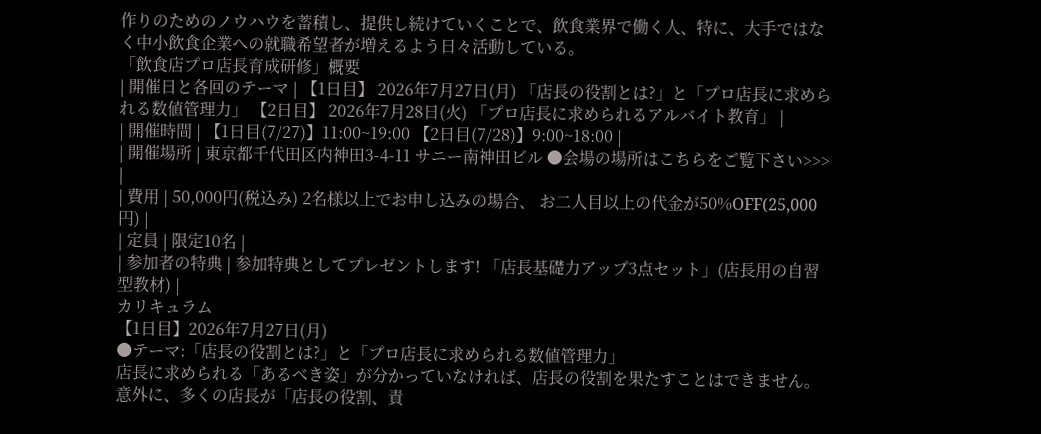作りのためのノウハウを蓄積し、提供し続けていくことで、飲食業界で働く人、特に、大手ではなく中小飲食企業への就職希望者が増えるよう日々活動している。
「飲食店プロ店長育成研修」概要
| 開催日と各回のテーマ | 【1日目】 2026年7月27日(月) 「店長の役割とは?」と「プロ店長に求められる数値管理力」 【2日目】 2026年7月28日(火) 「プロ店長に求められるアルバイト教育」 |
| 開催時間 | 【1日目(7/27)】11:00~19:00 【2日目(7/28)】9:00~18:00 |
| 開催場所 | 東京都千代田区内神田3-4-11 サニー南神田ビル ●会場の場所はこちらをご覧下さい>>> |
| 費用 | 50,000円(税込み) 2名様以上でお申し込みの場合、 お二人目以上の代金が50%OFF(25,000円) |
| 定員 | 限定10名 |
| 参加者の特典 | 参加特典としてプレゼントします! 「店長基礎力アップ3点セット」(店長用の自習型教材) |
カリキュラム
【1日目】2026年7月27日(月)
●テーマ:「店長の役割とは?」と「プロ店長に求められる数値管理力」
店長に求められる「あるべき姿」が分かっていなければ、店長の役割を果たすことはできません。
意外に、多くの店長が「店長の役割、責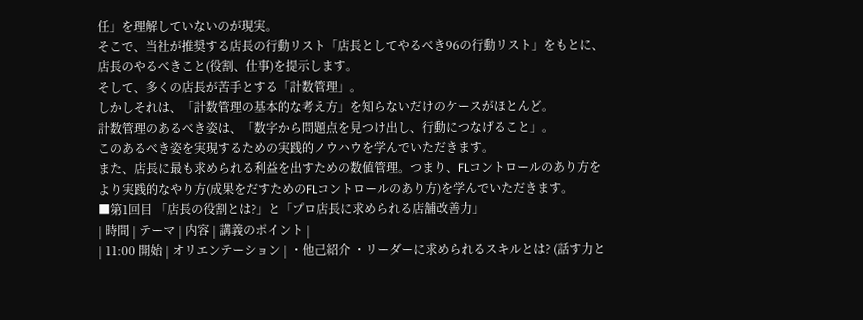任」を理解していないのが現実。
そこで、当社が推奨する店長の行動リスト「店長としてやるべき96の行動リスト」をもとに、店長のやるべきこと(役割、仕事)を提示します。
そして、多くの店長が苦手とする「計数管理」。
しかしそれは、「計数管理の基本的な考え方」を知らないだけのケースがほとんど。
計数管理のあるべき姿は、「数字から問題点を見つけ出し、行動につなげること」。
このあるべき姿を実現するための実践的ノウハウを学んでいただきます。
また、店長に最も求められる利益を出すための数値管理。つまり、FLコントロールのあり方をより実践的なやり方(成果をだすためのFLコントロールのあり方)を学んでいただきます。
■第1回目 「店長の役割とは?」と「プロ店長に求められる店舗改善力」
| 時間 | テーマ | 内容 | 講義のポイント |
| 11:00 開始 | オリエンテーション | ・他己紹介 ・リーダーに求められるスキルとは? (話す力と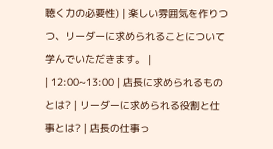聴く力の必要性) | 楽しい雰囲気を作りつつ、リーダーに求められることについて学んでいただきます。 |
| 12:00~13:00 | 店長に求められるものとは? | リーダーに求められる役割と仕事とは? | 店長の仕事っ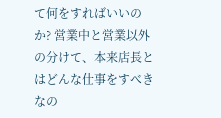て何をすればいいのか? 営業中と営業以外の分けて、本来店長とはどんな仕事をすべきなの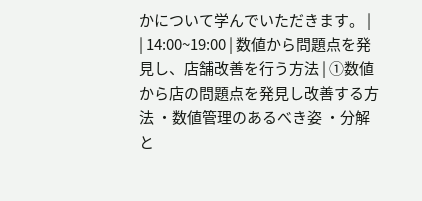かについて学んでいただきます。 |
| 14:00~19:00 | 数値から問題点を発見し、店舗改善を行う方法 | ①数値から店の問題点を発見し改善する方法 ・数値管理のあるべき姿 ・分解と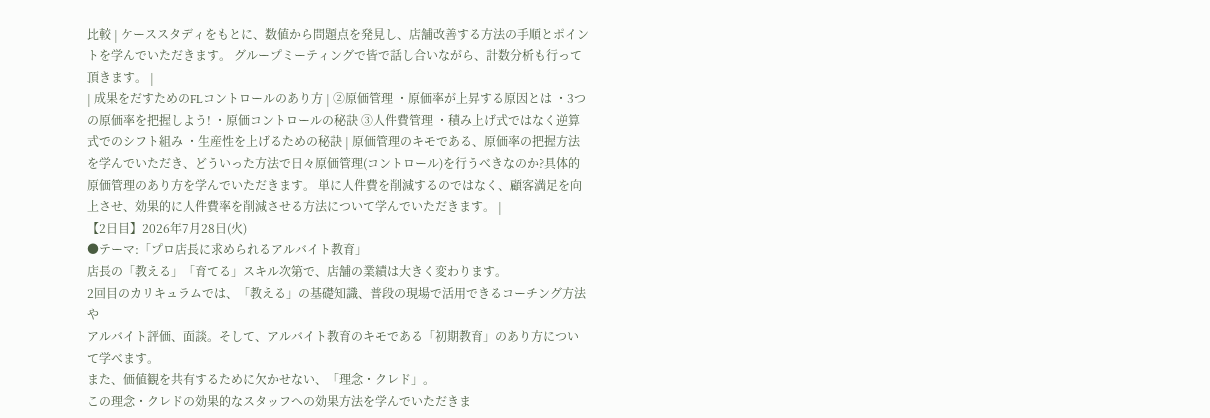比較 | ケーススタディをもとに、数値から問題点を発見し、店舗改善する方法の手順とポイントを学んでいただきます。 グループミーティングで皆で話し合いながら、計数分析も行って頂きます。 |
| 成果をだすためのFLコントロールのあり方 | ②原価管理 ・原価率が上昇する原因とは ・3つの原価率を把握しよう! ・原価コントロールの秘訣 ③人件費管理 ・積み上げ式ではなく逆算式でのシフト組み ・生産性を上げるための秘訣 | 原価管理のキモである、原価率の把握方法を学んでいただき、どういった方法で日々原価管理(コントロール)を行うべきなのか?具体的原価管理のあり方を学んでいただきます。 単に人件費を削減するのではなく、顧客満足を向上させ、効果的に人件費率を削減させる方法について学んでいただきます。 |
【2日目】2026年7月28日(火)
●テーマ:「プロ店長に求められるアルバイト教育」
店長の「教える」「育てる」スキル次第で、店舗の業績は大きく変わります。
2回目のカリキュラムでは、「教える」の基礎知識、普段の現場で活用できるコーチング方法や
アルバイト評価、面談。そして、アルバイト教育のキモである「初期教育」のあり方について学べます。
また、価値観を共有するために欠かせない、「理念・クレド」。
この理念・クレドの効果的なスタッフへの効果方法を学んでいただきま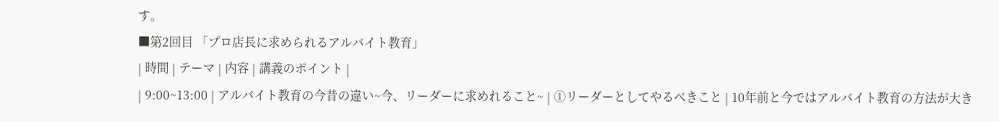す。
■第2回目 「プロ店長に求められるアルバイト教育」
| 時間 | テーマ | 内容 | 講義のポイント |
| 9:00~13:00 | アルバイト教育の今昔の違い~今、リーダーに求めれること~ | ①リーダーとしてやるべきこと | 10年前と今ではアルバイト教育の方法が大き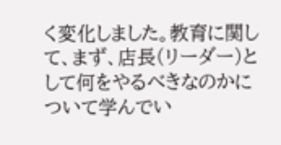く変化しました。教育に関して、まず、店長(リーダー)として何をやるべきなのかについて学んでい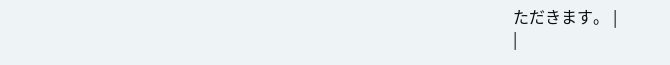ただきます。 |
|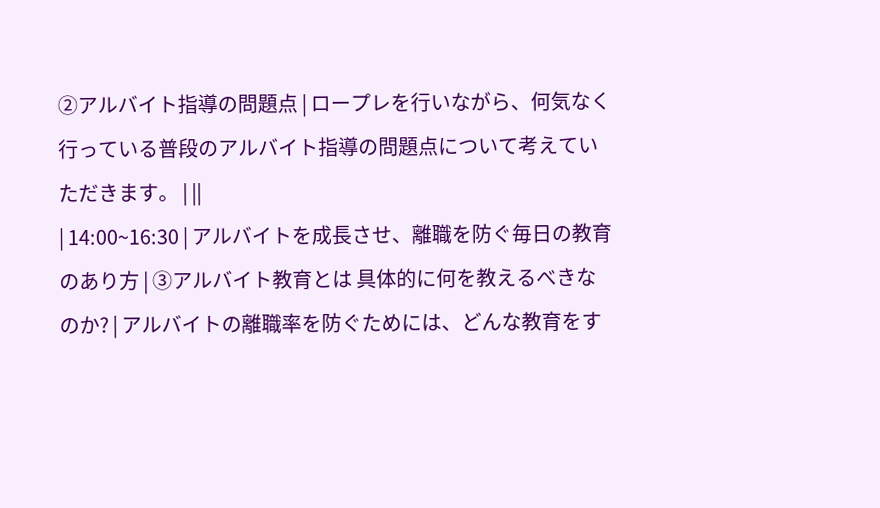②アルバイト指導の問題点 | ロープレを行いながら、何気なく行っている普段のアルバイト指導の問題点について考えていただきます。 | ||
| 14:00~16:30 | アルバイトを成長させ、離職を防ぐ毎日の教育のあり方 | ③アルバイト教育とは 具体的に何を教えるべきなのか? | アルバイトの離職率を防ぐためには、どんな教育をす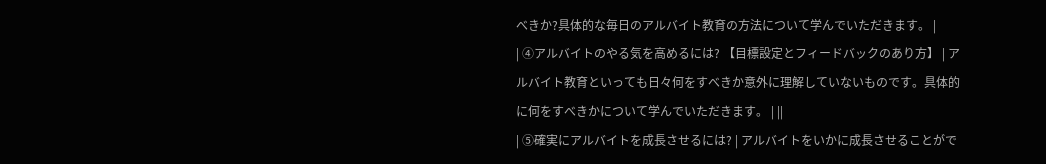べきか?具体的な毎日のアルバイト教育の方法について学んでいただきます。 |
| ④アルバイトのやる気を高めるには? 【目標設定とフィードバックのあり方】 | アルバイト教育といっても日々何をすべきか意外に理解していないものです。具体的に何をすべきかについて学んでいただきます。 | ||
| ⑤確実にアルバイトを成長させるには? | アルバイトをいかに成長させることがで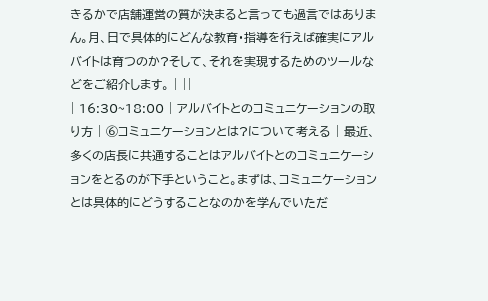きるかで店舗運営の質が決まると言っても過言ではありまん。月、日で具体的にどんな教育・指導を行えば確実にアルバイトは育つのか?そして、それを実現するためのツールなどをご紹介します。 | ||
| 16:30~18:00 | アルバイトとのコミュニケーションの取り方 | ⑥コミュニケーションとは?について考える | 最近、多くの店長に共通することはアルバイトとのコミュニケーションをとるのが下手ということ。まずは、コミュニケーションとは具体的にどうすることなのかを学んでいただ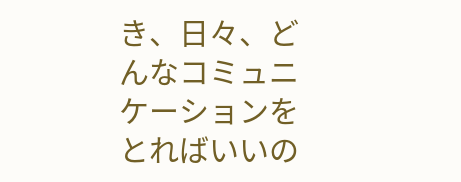き、日々、どんなコミュニケーションをとればいいの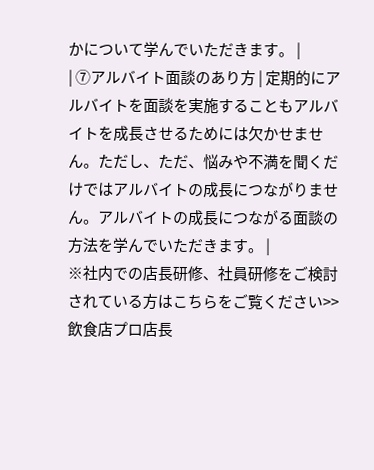かについて学んでいただきます。 |
| ⑦アルバイト面談のあり方 | 定期的にアルバイトを面談を実施することもアルバイトを成長させるためには欠かせません。ただし、ただ、悩みや不満を聞くだけではアルバイトの成長につながりません。アルバイトの成長につながる面談の方法を学んでいただきます。 |
※社内での店長研修、社員研修をご検討されている方はこちらをご覧ください>>
飲食店プロ店長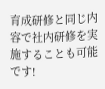育成研修と同じ内容で社内研修を実施することも可能です!